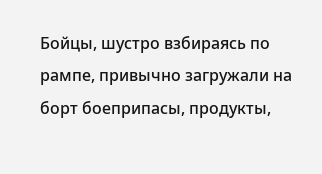Бойцы, шустро взбираясь по рампе, привычно загружали на борт боеприпасы, продукты,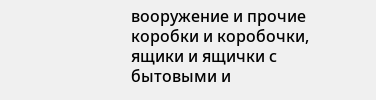вооружение и прочие коробки и коробочки, ящики и ящички с бытовыми и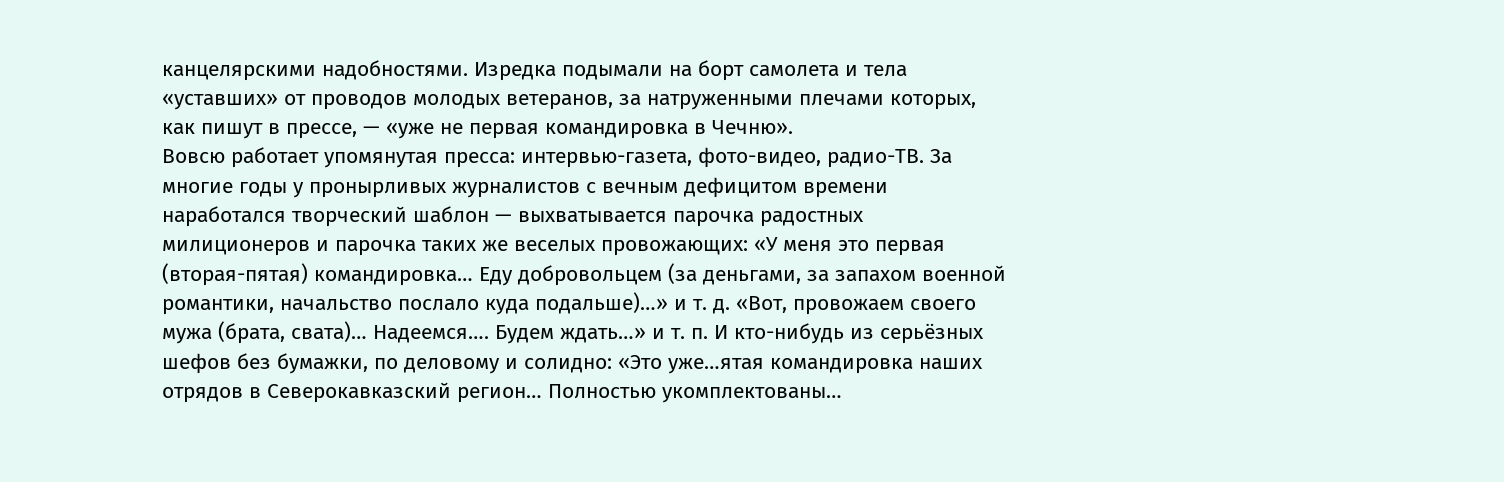канцелярскими надобностями. Изредка подымали на борт самолета и тела «уставших» от проводов молодых ветеранов, за натруженными плечами которых, как пишут в прессе, — «уже не первая командировка в Чечню».
Вовсю работает упомянутая пресса: интервью-газета, фото-видео, радио-ТВ. За многие годы у пронырливых журналистов с вечным дефицитом времени наработался творческий шаблон — выхватывается парочка радостных милиционеров и парочка таких же веселых провожающих: «У меня это первая (вторая-пятая) командировка… Еду добровольцем (за деньгами, за запахом военной романтики, начальство послало куда подальше)…» и т. д. «Вот, провожаем своего мужа (брата, свата)… Надеемся…. Будем ждать…» и т. п. И кто-нибудь из серьёзных шефов без бумажки, по деловому и солидно: «Это уже…ятая командировка наших отрядов в Северокавказский регион… Полностью укомплектованы…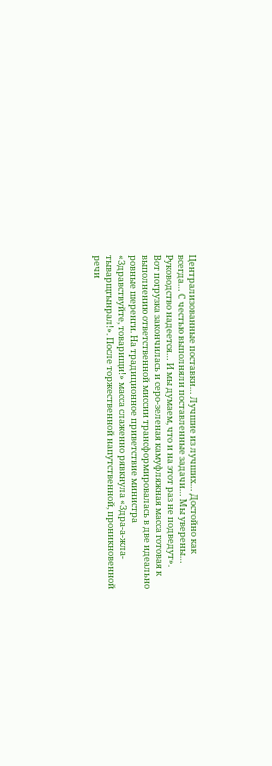Централизованные поставки… Лучшие из лучших… Достойно как всегда… С честью выполняли поставленные задачи… Мы уверены… Руководство надеется… И мы думаем, что и на этот раз не подведут».
Вот погрузка закончилась и серо-зеленая камуфляжная масса готовая к выполнению ответственной миссии трансформировалась в две идеально ровные шеренги. На традиционное приветствие министра «Здравствуйте, товарищи!» масса слаженно рявкнула «Здра-а-жла-тыварщгынрал!». После торжественной напутственной, проникновенной речи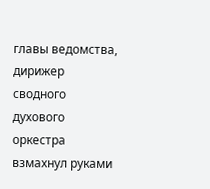главы ведомства, дирижер сводного духового оркестра взмахнул руками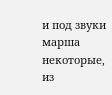и под звуки марша некоторые, из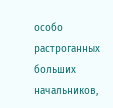особо растроганных больших начальников,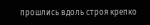прошлись вдоль строя крепко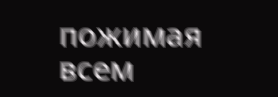пожимая всем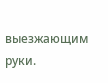выезжающим руки.